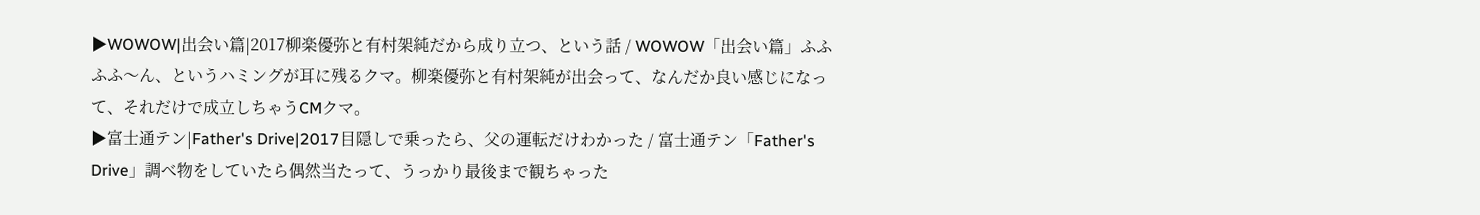▶WOWOW|出会い篇|2017柳楽優弥と有村架純だから成り立つ、という話 / WOWOW「出会い篇」ふふふふ〜ん、というハミングが耳に残るクマ。柳楽優弥と有村架純が出会って、なんだか良い感じになって、それだけで成立しちゃうCMクマ。
▶富士通テン|Father's Drive|2017目隠しで乗ったら、父の運転だけわかった / 富士通テン「Father's Drive」調べ物をしていたら偶然当たって、うっかり最後まで観ちゃった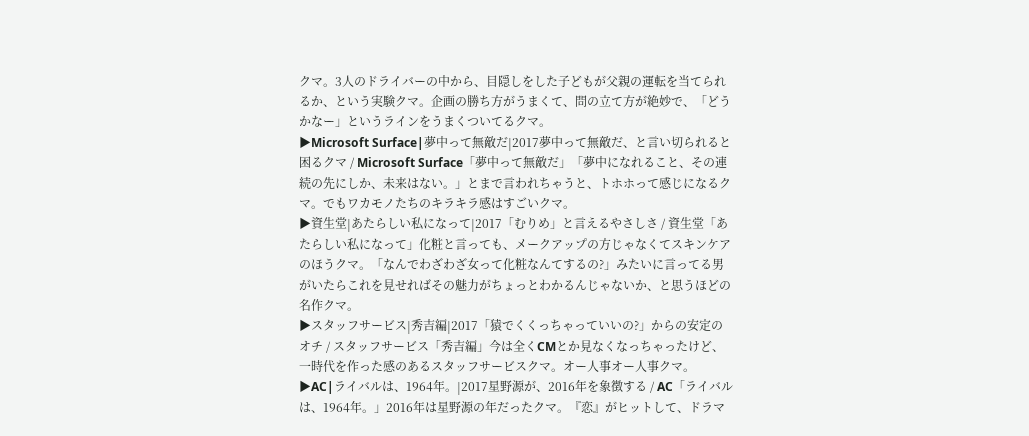クマ。3人のドライバーの中から、目隠しをした子どもが父親の運転を当てられるか、という実験クマ。企画の勝ち方がうまくて、問の立て方が絶妙で、「どうかなー」というラインをうまくついてるクマ。
▶Microsoft Surface|夢中って無敵だ|2017夢中って無敵だ、と言い切られると困るクマ / Microsoft Surface「夢中って無敵だ」「夢中になれること、その連続の先にしか、未来はない。」とまで言われちゃうと、トホホって感じになるクマ。でもワカモノたちのキラキラ感はすごいクマ。
▶資生堂|あたらしい私になって|2017「むりめ」と言えるやさしさ / 資生堂「あたらしい私になって」化粧と言っても、メークアップの方じゃなくてスキンケアのほうクマ。「なんでわざわざ女って化粧なんてするの?」みたいに言ってる男がいたらこれを見せればその魅力がちょっとわかるんじゃないか、と思うほどの名作クマ。
▶スタッフサービス|秀吉編|2017「猿でくくっちゃっていいの?」からの安定のオチ / スタッフサービス「秀吉編」今は全くCMとか見なくなっちゃったけど、一時代を作った感のあるスタッフサービスクマ。オー人事オー人事クマ。
▶AC|ライバルは、1964年。|2017星野源が、2016年を象徴する / AC「ライバルは、1964年。」2016年は星野源の年だったクマ。『恋』がヒットして、ドラマ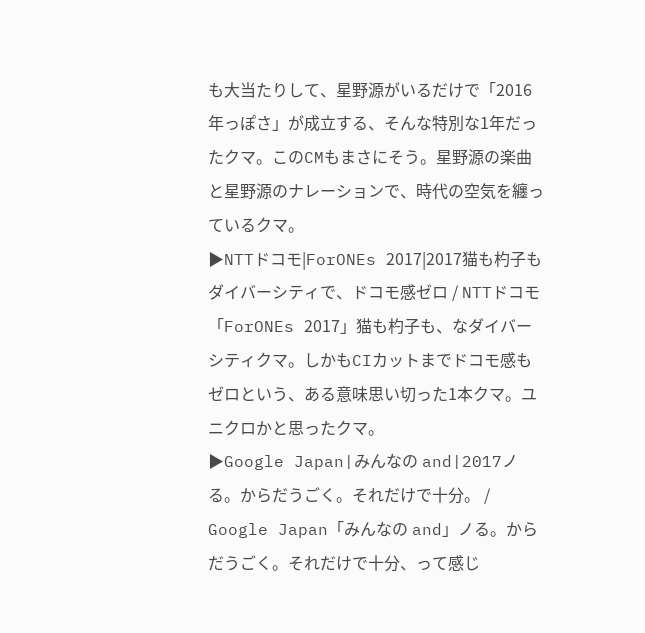も大当たりして、星野源がいるだけで「2016年っぽさ」が成立する、そんな特別な1年だったクマ。このCMもまさにそう。星野源の楽曲と星野源のナレーションで、時代の空気を纏っているクマ。
▶NTTドコモ|ForONEs 2017|2017猫も杓子もダイバーシティで、ドコモ感ゼロ / NTTドコモ「ForONEs 2017」猫も杓子も、なダイバーシティクマ。しかもCIカットまでドコモ感もゼロという、ある意味思い切った1本クマ。ユニクロかと思ったクマ。
▶Google Japan|みんなの and|2017ノる。からだうごく。それだけで十分。 / Google Japan「みんなの and」ノる。からだうごく。それだけで十分、って感じ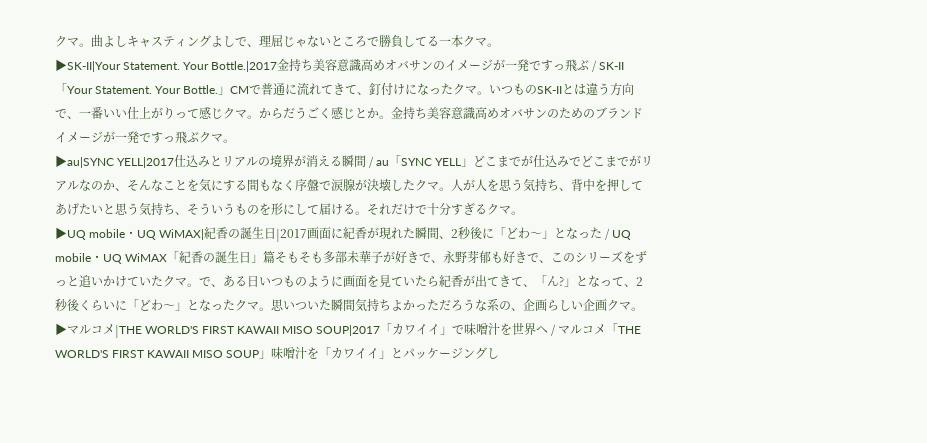クマ。曲よしキャスティングよしで、理屈じゃないところで勝負してる一本クマ。
▶SK-II|Your Statement. Your Bottle.|2017金持ち美容意識高めオバサンのイメージが一発ですっ飛ぶ / SK-II「Your Statement. Your Bottle.」CMで普通に流れてきて、釘付けになったクマ。いつものSK-IIとは違う方向で、一番いい仕上がりって感じクマ。からだうごく感じとか。金持ち美容意識高めオバサンのためのブランドイメージが一発ですっ飛ぶクマ。
▶au|SYNC YELL|2017仕込みとリアルの境界が消える瞬間 / au「SYNC YELL」どこまでが仕込みでどこまでがリアルなのか、そんなことを気にする間もなく序盤で涙腺が決壊したクマ。人が人を思う気持ち、背中を押してあげたいと思う気持ち、そういうものを形にして届ける。それだけで十分すぎるクマ。
▶UQ mobile・UQ WiMAX|紀香の誕生日|2017画面に紀香が現れた瞬間、2秒後に「どわ〜」となった / UQ mobile・UQ WiMAX「紀香の誕生日」篇そもそも多部未華子が好きで、永野芽郁も好きで、このシリーズをずっと追いかけていたクマ。で、ある日いつものように画面を見ていたら紀香が出てきて、「ん?」となって、2秒後くらいに「どわ〜」となったクマ。思いついた瞬間気持ちよかっただろうな系の、企画らしい企画クマ。
▶マルコメ|THE WORLD'S FIRST KAWAII MISO SOUP|2017「カワイイ」で味噌汁を世界へ / マルコメ「THE WORLD'S FIRST KAWAII MISO SOUP」味噌汁を「カワイイ」とパッケージングし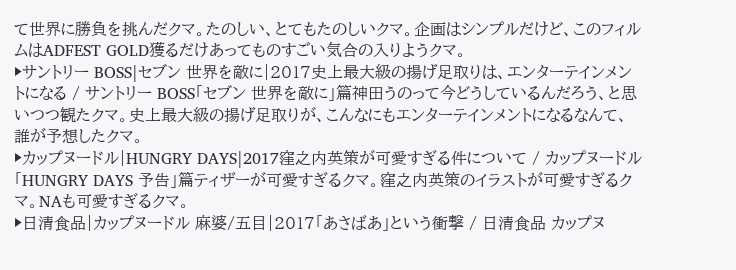て世界に勝負を挑んだクマ。たのしい、とてもたのしいクマ。企画はシンプルだけど、このフィルムはADFEST GOLD獲るだけあってものすごい気合の入りようクマ。
▶サントリー BOSS|セブン 世界を敵に|2017史上最大級の揚げ足取りは、エンターテインメントになる / サントリー BOSS「セブン 世界を敵に」篇神田うのって今どうしているんだろう、と思いつつ観たクマ。史上最大級の揚げ足取りが、こんなにもエンターテインメントになるなんて、誰が予想したクマ。
▶カップヌードル|HUNGRY DAYS|2017窪之内英策が可愛すぎる件について / カップヌードル「HUNGRY DAYS 予告」篇ティザーが可愛すぎるクマ。窪之内英策のイラストが可愛すぎるクマ。NAも可愛すぎるクマ。
▶日清食品|カップヌードル 麻婆/五目|2017「あさばあ」という衝撃 / 日清食品 カップヌ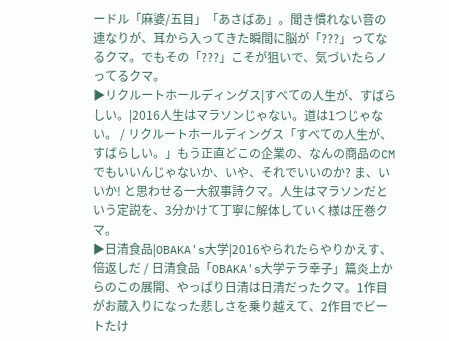ードル「麻婆/五目」「あさばあ」。聞き慣れない音の連なりが、耳から入ってきた瞬間に脳が「???」ってなるクマ。でもその「???」こそが狙いで、気づいたらノってるクマ。
▶リクルートホールディングス|すべての人生が、すばらしい。|2016人生はマラソンじゃない。道は1つじゃない。 / リクルートホールディングス「すべての人生が、すばらしい。」もう正直どこの企業の、なんの商品のCMでもいいんじゃないか、いや、それでいいのか? ま、いいか! と思わせる一大叙事詩クマ。人生はマラソンだという定説を、3分かけて丁寧に解体していく様は圧巻クマ。
▶日清食品|OBAKA's大学|2016やられたらやりかえす、倍返しだ / 日清食品「OBAKA's大学テラ幸子」篇炎上からのこの展開、やっぱり日清は日清だったクマ。1作目がお蔵入りになった悲しさを乗り越えて、2作目でビートたけ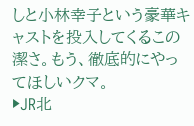しと小林幸子という豪華キャストを投入してくるこの潔さ。もう、徹底的にやってほしいクマ。
▶JR北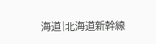海道|北海道新幹線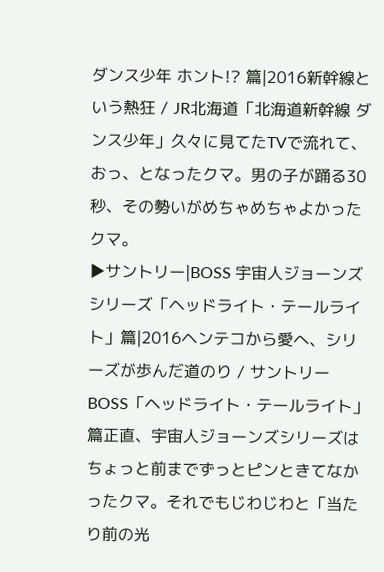ダンス少年 ホント!? 篇|2016新幹線という熱狂 / JR北海道「北海道新幹線 ダンス少年」久々に見てたTVで流れて、おっ、となったクマ。男の子が踊る30秒、その勢いがめちゃめちゃよかったクマ。
▶サントリー|BOSS 宇宙人ジョーンズシリーズ「ヘッドライト・テールライト」篇|2016ヘンテコから愛へ、シリーズが歩んだ道のり / サントリー BOSS「ヘッドライト・テールライト」篇正直、宇宙人ジョーンズシリーズはちょっと前までずっとピンときてなかったクマ。それでもじわじわと「当たり前の光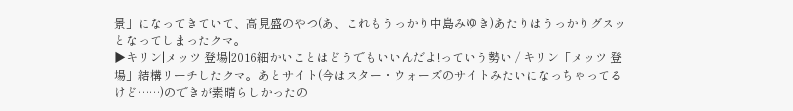景」になってきていて、高見盛のやつ(あ、これもうっかり中島みゆき)あたりはうっかりグスッとなってしまったクマ。
▶キリン|メッツ 登場|2016細かいことはどうでもいいんだよ!っていう勢い / キリン「メッツ 登場」結構リーチしたクマ。あとサイト(今はスター・ウォーズのサイトみたいになっちゃってるけど……)のできが素晴らしかったの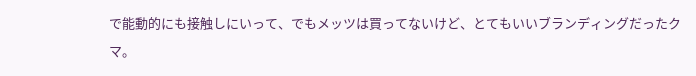で能動的にも接触しにいって、でもメッツは買ってないけど、とてもいいブランディングだったクマ。